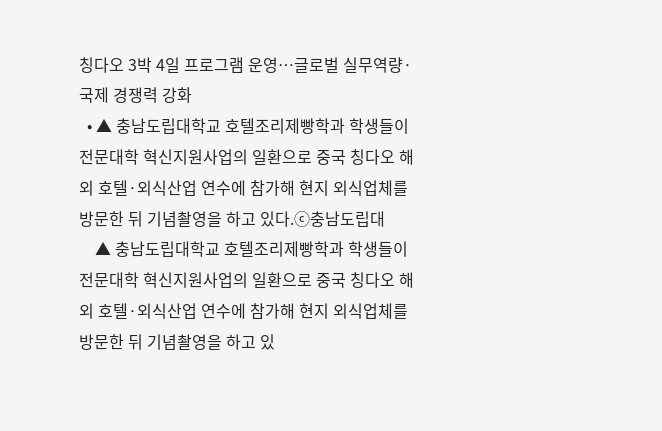칭다오 3박 4일 프로그램 운영…글로벌 실무역량·국제 경쟁력 강화
  • ▲ 충남도립대학교 호텔조리제빵학과 학생들이 전문대학 혁신지원사업의 일환으로 중국 칭다오 해외 호텔·외식산업 연수에 참가해 현지 외식업체를 방문한 뒤 기념촬영을 하고 있다.ⓒ충남도립대
    ▲ 충남도립대학교 호텔조리제빵학과 학생들이 전문대학 혁신지원사업의 일환으로 중국 칭다오 해외 호텔·외식산업 연수에 참가해 현지 외식업체를 방문한 뒤 기념촬영을 하고 있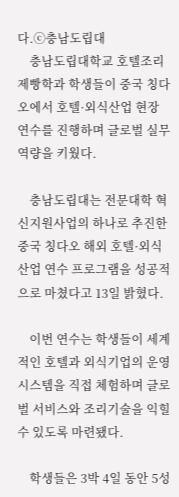다.ⓒ충남도립대
    충남도립대학교 호텔조리제빵학과 학생들이 중국 칭다오에서 호텔·외식산업 현장 연수를 진행하며 글로벌 실무역량을 키웠다.

    충남도립대는 전문대학 혁신지원사업의 하나로 추진한 중국 칭다오 해외 호텔·외식산업 연수 프로그램을 성공적으로 마쳤다고 13일 밝혔다.

    이번 연수는 학생들이 세계적인 호텔과 외식기업의 운영 시스템을 직접 체험하며 글로벌 서비스와 조리기술을 익힐 수 있도록 마련됐다.

    학생들은 3박 4일 동안 5성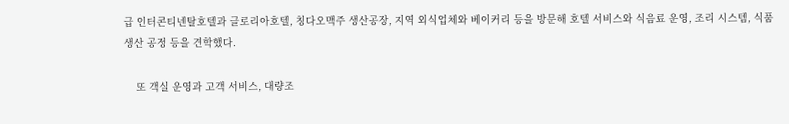급 인터콘티넨탈호텔과 글로리아호텔, 칭다오맥주 생산공장, 지역 외식업체와 베이커리 등을 방문해 호텔 서비스와 식음료 운영, 조리 시스템, 식품 생산 공정 등을 견학했다.

    또 객실 운영과 고객 서비스, 대량조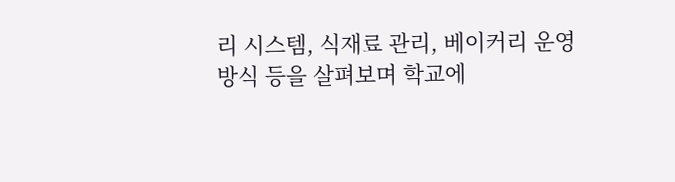리 시스템, 식재료 관리, 베이커리 운영 방식 등을 살펴보며 학교에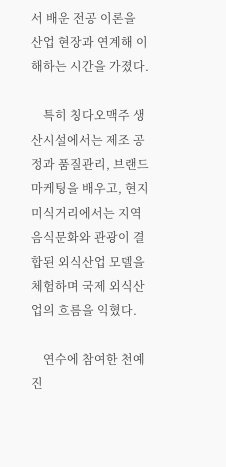서 배운 전공 이론을 산업 현장과 연계해 이해하는 시간을 가졌다.

    특히 칭다오맥주 생산시설에서는 제조 공정과 품질관리, 브랜드 마케팅을 배우고, 현지 미식거리에서는 지역 음식문화와 관광이 결합된 외식산업 모델을 체험하며 국제 외식산업의 흐름을 익혔다.

    연수에 참여한 천예진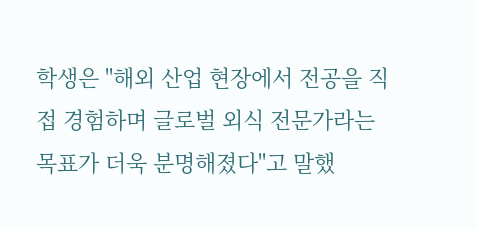학생은 "해외 산업 현장에서 전공을 직접 경험하며 글로벌 외식 전문가라는 목표가 더욱 분명해졌다"고 말했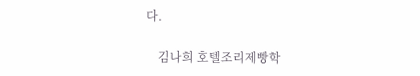다.

    김나희 호텔조리제빵학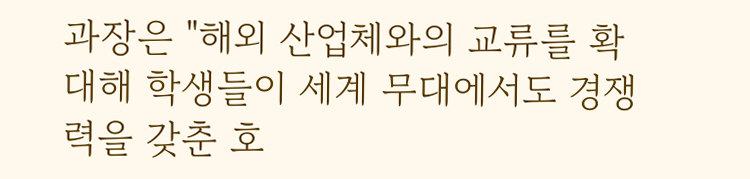과장은 "해외 산업체와의 교류를 확대해 학생들이 세계 무대에서도 경쟁력을 갖춘 호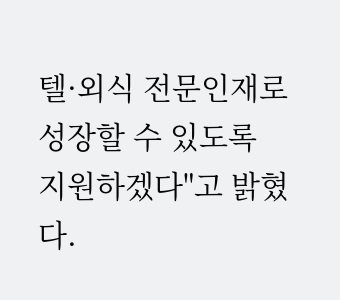텔·외식 전문인재로 성장할 수 있도록 지원하겠다"고 밝혔다.